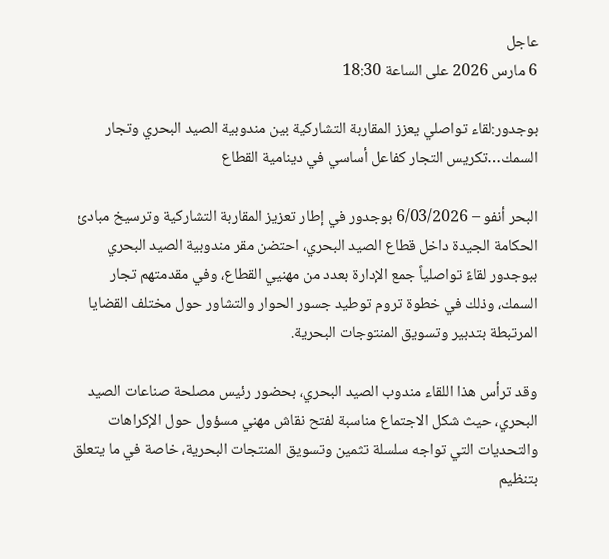عاجل
6 مارس 2026 على الساعة 18:30

بوجدور:لقاء تواصلي يعزز المقاربة التشاركية بين مندوبية الصيد البحري وتجار السمك…تكريس التجار كفاعل أساسي في دينامية القطاع

البحر أنفو – 6/03/2026 بوجدور في إطار تعزيز المقاربة التشاركية وترسيخ مبادئ الحكامة الجيدة داخل قطاع الصيد البحري، احتضن مقر مندوبية الصيد البحري ببوجدور لقاءً تواصلياً جمع الإدارة بعدد من مهنيي القطاع، وفي مقدمتهم تجار السمك، وذلك في خطوة تروم توطيد جسور الحوار والتشاور حول مختلف القضايا المرتبطة بتدبير وتسويق المنتوجات البحرية.

وقد ترأس هذا اللقاء مندوب الصيد البحري، بحضور رئيس مصلحة صناعات الصيد البحري، حيث شكل الاجتماع مناسبة لفتح نقاش مهني مسؤول حول الإكراهات والتحديات التي تواجه سلسلة تثمين وتسويق المنتجات البحرية، خاصة في ما يتعلق بتنظيم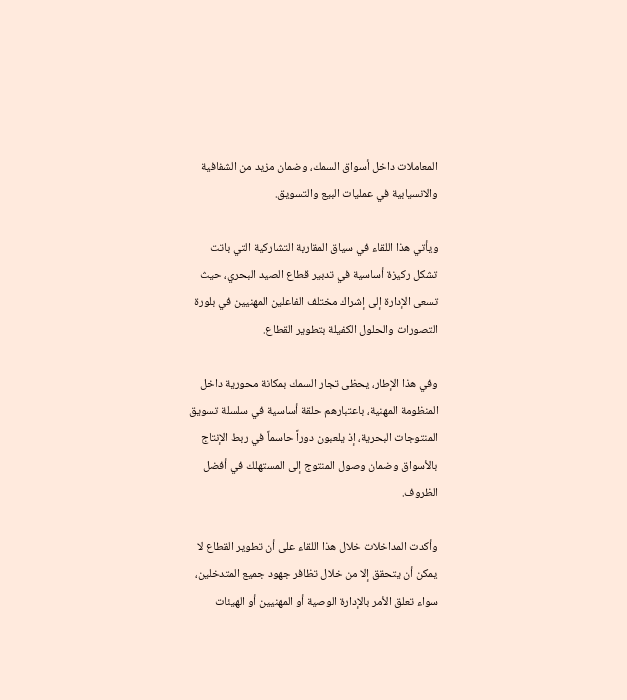المعاملات داخل أسواق السمك، وضمان مزيد من الشفافية والانسيابية في عمليات البيع والتسويق.

ويأتي هذا اللقاء في سياق المقاربة التشاركية التي باتت تشكل ركيزة أساسية في تدبير قطاع الصيد البحري، حيث تسعى الإدارة إلى إشراك مختلف الفاعلين المهنيين في بلورة التصورات والحلول الكفيلة بتطوير القطاع.

وفي هذا الإطار، يحظى تجار السمك بمكانة محورية داخل المنظومة المهنية، باعتبارهم حلقة أساسية في سلسلة تسويق المنتوجات البحرية، إذ يلعبون دوراً حاسماً في ربط الإنتاج بالأسواق وضمان وصول المنتوج إلى المستهلك في أفضل الظروف.

وأكدت المداخلات خلال هذا اللقاء على أن تطوير القطاع لا يمكن أن يتحقق إلا من خلال تظافر جهود جميع المتدخلين، سواء تعلق الأمر بالإدارة الوصية أو المهنيين أو الهيئات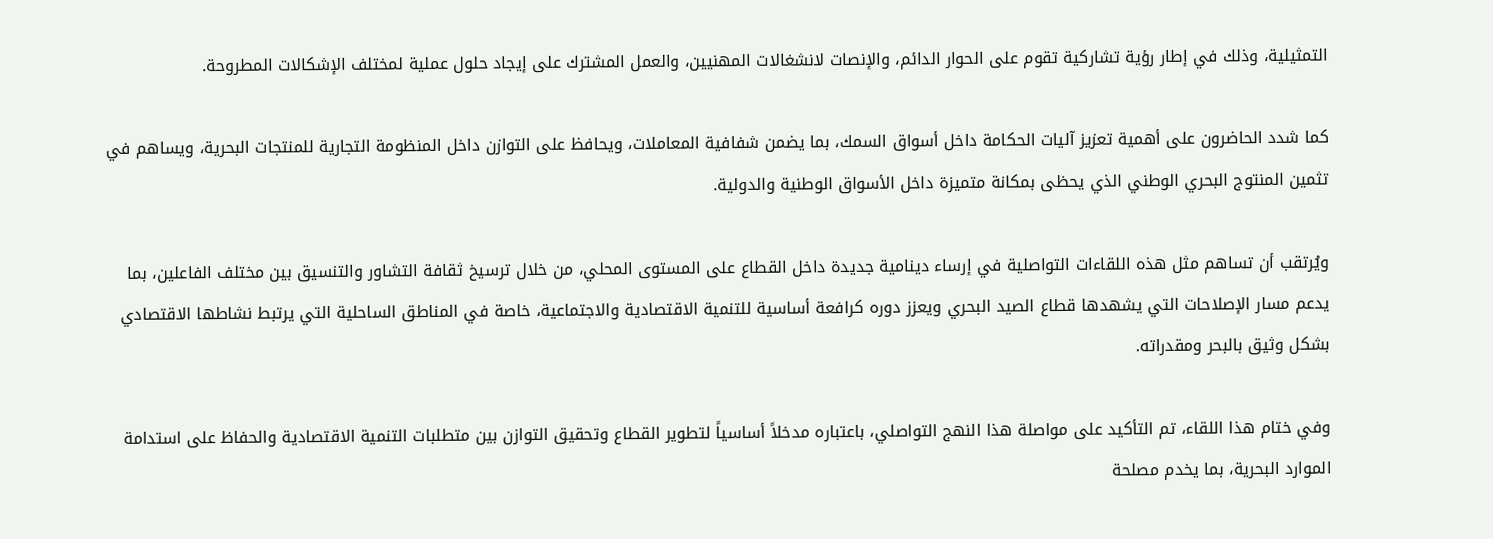التمثيلية، وذلك في إطار رؤية تشاركية تقوم على الحوار الدائم، والإنصات لانشغالات المهنيين، والعمل المشترك على إيجاد حلول عملية لمختلف الإشكالات المطروحة.

كما شدد الحاضرون على أهمية تعزيز آليات الحكامة داخل أسواق السمك، بما يضمن شفافية المعاملات، ويحافظ على التوازن داخل المنظومة التجارية للمنتجات البحرية، ويساهم في تثمين المنتوج البحري الوطني الذي يحظى بمكانة متميزة داخل الأسواق الوطنية والدولية.

ويُرتقب أن تساهم مثل هذه اللقاءات التواصلية في إرساء دينامية جديدة داخل القطاع على المستوى المحلي، من خلال ترسيخ ثقافة التشاور والتنسيق بين مختلف الفاعلين، بما يدعم مسار الإصلاحات التي يشهدها قطاع الصيد البحري ويعزز دوره كرافعة أساسية للتنمية الاقتصادية والاجتماعية، خاصة في المناطق الساحلية التي يرتبط نشاطها الاقتصادي بشكل وثيق بالبحر ومقدراته.

وفي ختام هذا اللقاء، تم التأكيد على مواصلة هذا النهج التواصلي، باعتباره مدخلاً أساسياً لتطوير القطاع وتحقيق التوازن بين متطلبات التنمية الاقتصادية والحفاظ على استدامة الموارد البحرية، بما يخدم مصلحة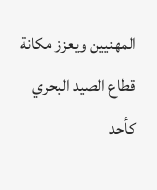المهنيين ويعزز مكانة قطاع الصيد البحري كأحد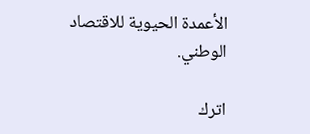الأعمدة الحيوية للاقتصاد الوطني.

اترك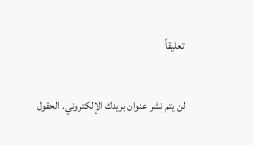تعليقاً

لن يتم نشر عنوان بريدك الإلكتروني. الحقول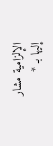الإلزامية مشار إليها بـ *